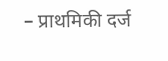– प्राथमिकी दर्ज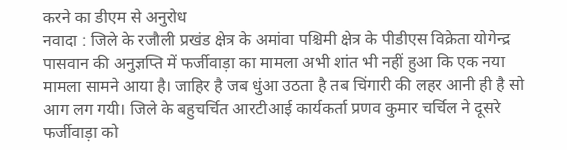करने का डीएम से अनुरोध
नवादा : जिले के रजौली प्रखंड क्षेत्र के अमांवा पश्चिमी क्षेत्र के पीडीएस विक्रेता योगेन्द्र पासवान की अनुज्ञप्ति में फर्जीवाड़ा का मामला अभी शांत भी नहीं हुआ कि एक नया मामला सामने आया है। जाहिर है जब धुंआ उठता है तब चिंगारी की लहर आनी ही है सो आग लग गयी। जिले के बहुचर्चित आरटीआई कार्यकर्ता प्रणव कुमार चर्चिल ने दूसरे फर्जीवाड़ा को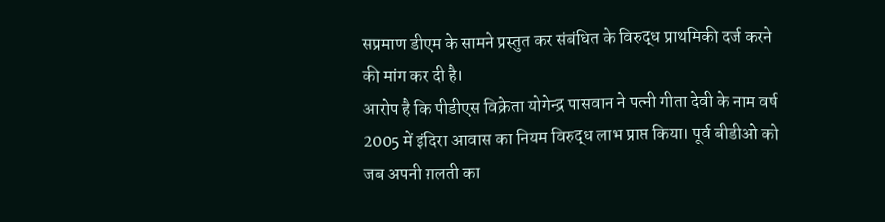सप्रमाण डीएम के सामने प्रस्तुत कर संबंधित के विरुद्ध प्राथमिकी दर्ज करने की मांग कर दी है।
आरोप है कि पीडीएस विक्रेता योगेन्द्र पासवान ने पत्नी गीता देवी के नाम वर्ष 2005 में इंदिरा आवास का नियम विरुद्ध लाभ प्राप्त किया। पूर्व बीडीओ को जब अपनी ग़लती का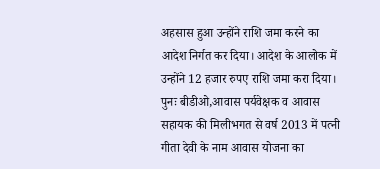अहसास हुआ उन्होंने राशि जमा करने का आदेश निर्गत कर दिया। आदेश के आलोक में उन्होंने 12 हजार रुपए राशि जमा करा दिया। पुनः बीडीओ,आवास पर्यवेक्षक व आवास सहायक की मिलीभगत से वर्ष 2013 में पत्नी गीता देवी के नाम आवास योजना का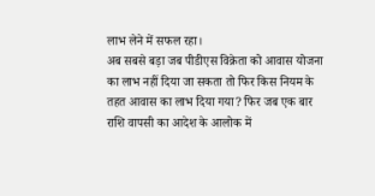लाभ लेने में सफल रहा।
अब सबसे बड़ा जब पीडीएस विक्रेता को आवास योजना का लाभ नहीं दिया जा सकता तो फिर किस नियम के तहत आवास का लाभ दिया गया? फिर जब एक बार राशि वापसी का आदेश के आलोक में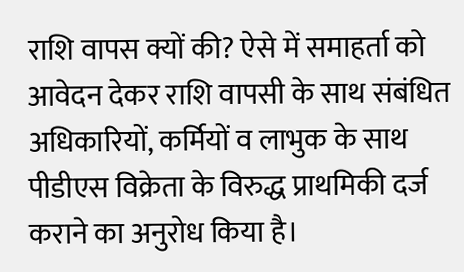राशि वापस क्यों की? ऐसे में समाहर्ता को आवेदन देकर राशि वापसी के साथ संबंधित अधिकारियों, कर्मियों व लाभुक के साथ पीडीएस विक्रेता के विरुद्ध प्राथमिकी दर्ज कराने का अनुरोध किया है।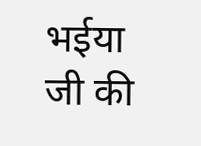भईया जी की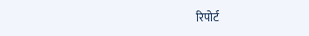रिपोर्ट